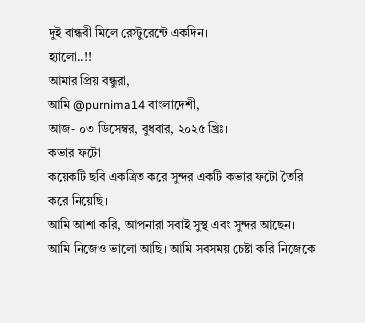দুই বান্ধবী মিলে রেস্টুরেন্টে একদিন।
হ্যালো..!!
আমার প্রিয় বন্ধুরা,
আমি @purnima14 বাংলাদেশী,
আজ- ০৩ ডিসেম্বর, বুধবার, ২০২৫ খ্রিঃ।
কভার ফটো
কয়েকটি ছবি একত্রিত করে সুন্দর একটি কভার ফটো তৈরি করে নিয়েছি।
আমি আশা করি, আপনারা সবাই সুস্থ এবং সুন্দর আছেন। আমি নিজেও ভালো আছি। আমি সবসময় চেষ্টা করি নিজেকে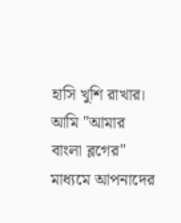হাসি খুশি রাখার। আমি "আমার বাংলা ব্লগের" মাধ্যমে আপনাদের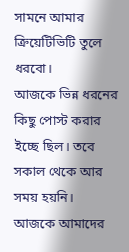সামনে আমার ক্রিয়েটিভিটি তুলে ধরবো।
আজকে ভিন্ন ধরনের কিছু পোস্ট করার ইচ্ছে ছিল। তবে সকাল থেকে আর সময় হয়নি। আজকে আমাদের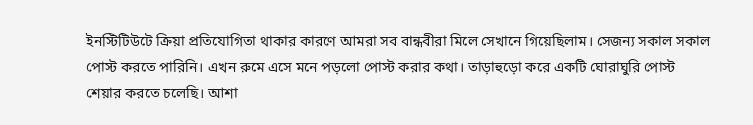ইনস্টিটিউটে ক্রিয়া প্রতিযোগিতা থাকার কারণে আমরা সব বান্ধবীরা মিলে সেখানে গিয়েছিলাম। সেজন্য সকাল সকাল পোস্ট করতে পারিনি। এখন রুমে এসে মনে পড়লো পোস্ট করার কথা। তাড়াহুড়ো করে একটি ঘোরাঘুরি পোস্ট শেয়ার করতে চলেছি। আশা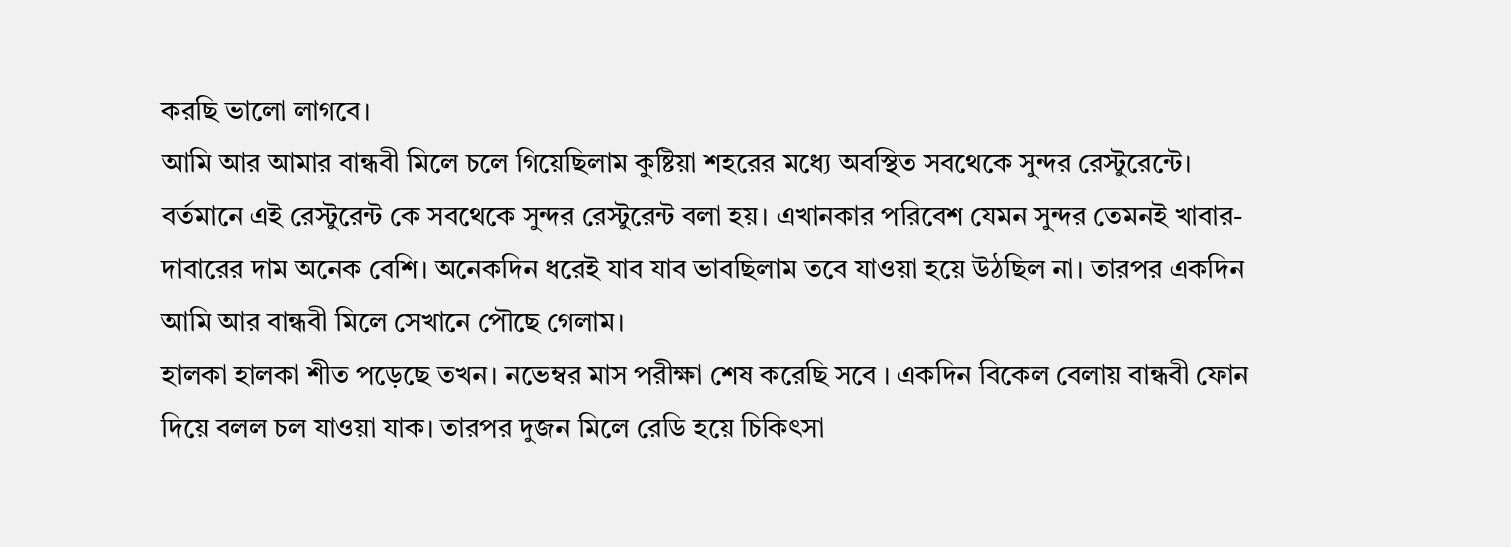করছি ভালো লাগবে।
আমি আর আমার বান্ধবী মিলে চলে গিয়েছিলাম কুষ্টিয়া শহরের মধ্যে অবস্থিত সবথেকে সুন্দর রেস্টুরেন্টে। বর্তমানে এই রেস্টুরেন্ট কে সবথেকে সুন্দর রেস্টুরেন্ট বলা হয়। এখানকার পরিবেশ যেমন সুন্দর তেমনই খাবার-দাবারের দাম অনেক বেশি। অনেকদিন ধরেই যাব যাব ভাবছিলাম তবে যাওয়া হয়ে উঠছিল না। তারপর একদিন আমি আর বান্ধবী মিলে সেখানে পৌছে গেলাম।
হালকা হালকা শীত পড়েছে তখন। নভেম্বর মাস পরীক্ষা শেষ করেছি সবে । একদিন বিকেল বেলায় বান্ধবী ফোন দিয়ে বলল চল যাওয়া যাক। তারপর দুজন মিলে রেডি হয়ে চিকিৎসা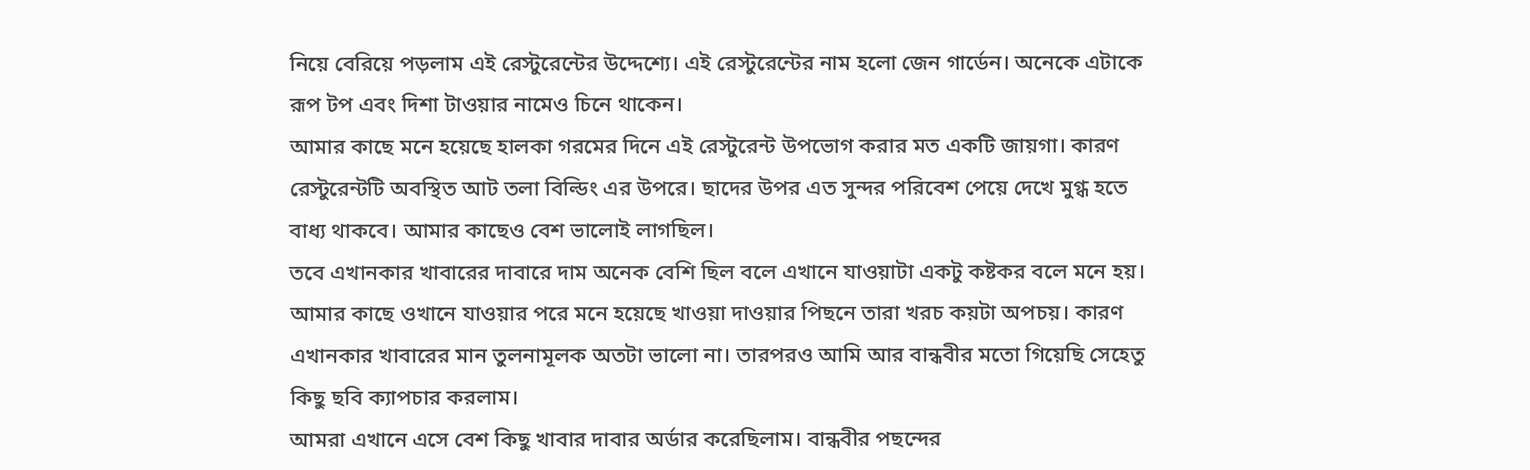নিয়ে বেরিয়ে পড়লাম এই রেস্টুরেন্টের উদ্দেশ্যে। এই রেস্টুরেন্টের নাম হলো জেন গার্ডেন। অনেকে এটাকে রূপ টপ এবং দিশা টাওয়ার নামেও চিনে থাকেন।
আমার কাছে মনে হয়েছে হালকা গরমের দিনে এই রেস্টুরেন্ট উপভোগ করার মত একটি জায়গা। কারণ রেস্টুরেন্টটি অবস্থিত আট তলা বিল্ডিং এর উপরে। ছাদের উপর এত সুন্দর পরিবেশ পেয়ে দেখে মুগ্ধ হতে বাধ্য থাকবে। আমার কাছেও বেশ ভালোই লাগছিল।
তবে এখানকার খাবারের দাবারে দাম অনেক বেশি ছিল বলে এখানে যাওয়াটা একটু কষ্টকর বলে মনে হয়। আমার কাছে ওখানে যাওয়ার পরে মনে হয়েছে খাওয়া দাওয়ার পিছনে তারা খরচ কয়টা অপচয়। কারণ এখানকার খাবারের মান তুলনামূলক অতটা ভালো না। তারপরও আমি আর বান্ধবীর মতো গিয়েছি সেহেতু কিছু ছবি ক্যাপচার করলাম।
আমরা এখানে এসে বেশ কিছু খাবার দাবার অর্ডার করেছিলাম। বান্ধবীর পছন্দের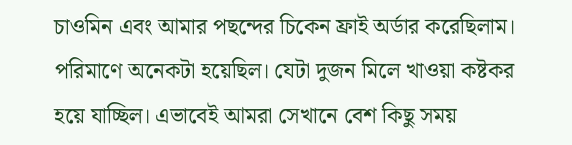চাওমিন এবং আমার পছন্দের চিকেন ফ্রাই অর্ডার করেছিলাম। পরিমাণে অনেকটা হয়েছিল। যেটা দুজন মিলে খাওয়া কষ্টকর হয়ে যাচ্ছিল। এভাবেই আমরা সেখানে বেশ কিছু সময়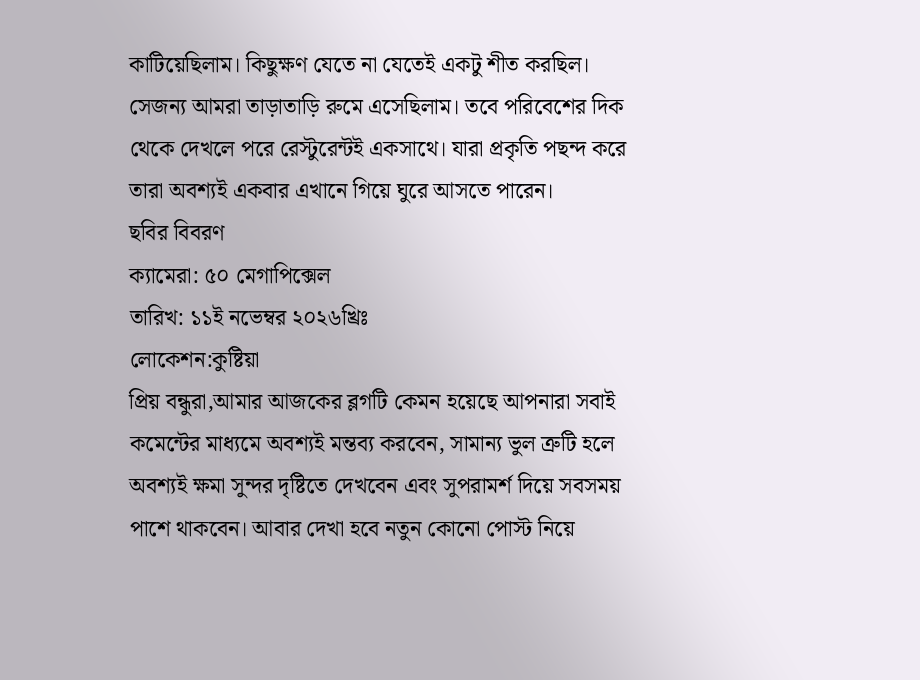কাটিয়েছিলাম। কিছুক্ষণ যেতে না যেতেই একটু শীত করছিল। সেজন্য আমরা তাড়াতাড়ি রুমে এসেছিলাম। তবে পরিবেশের দিক থেকে দেখলে পরে রেস্টুরেন্টই একসাথে। যারা প্রকৃতি পছন্দ করে তারা অবশ্যই একবার এখানে গিয়ে ঘুরে আসতে পারেন।
ছবির বিবরণ
ক্যামেরা: ৫০ মেগাপিক্সেল
তারিখ: ১১ই নভেম্বর ২০২৬খ্রিঃ
লোকেশন:কুষ্টিয়া
প্রিয় বন্ধুরা,আমার আজকের ব্লগটি কেমন হয়েছে আপনারা সবাই কমেন্টের মাধ্যমে অবশ্যই মন্তব্য করবেন, সামান্য ভুল ত্রুটি হলে অবশ্যই ক্ষমা সুন্দর দৃষ্টিতে দেখবেন এবং সুপরামর্শ দিয়ে সবসময় পাশে থাকবেন। আবার দেখা হবে নতুন কোনো পোস্ট নিয়ে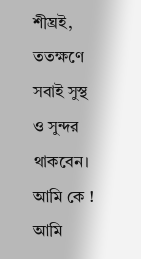শীঘ্রই, ততক্ষণে সবাই সুস্থ ও সুন্দর থাকবেন।
আমি কে !
আমি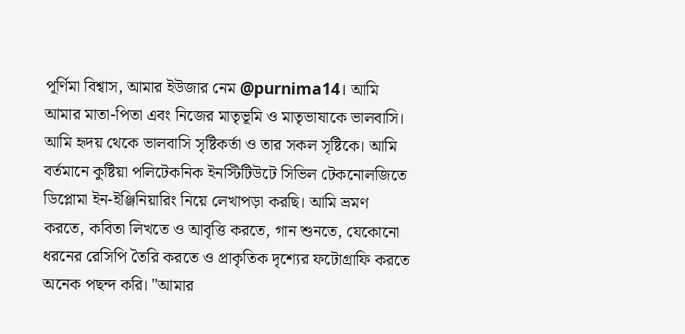পূর্ণিমা বিশ্বাস, আমার ইউজার নেম @purnima14। আমি আমার মাতা-পিতা এবং নিজের মাতৃভূমি ও মাতৃভাষাকে ভালবাসি। আমি হৃদয় থেকে ভালবাসি সৃষ্টিকর্তা ও তার সকল সৃষ্টিকে। আমি বর্তমানে কুষ্টিয়া পলিটেকনিক ইনস্টিটিউটে সিভিল টেকনোলজিতে ডিপ্লোমা ইন-ইঞ্জিনিয়ারিং নিয়ে লেখাপড়া করছি। আমি ভ্রমণ করতে, কবিতা লিখতে ও আবৃত্তি করতে, গান শুনতে, যেকোনো ধরনের রেসিপি তৈরি করতে ও প্রাকৃতিক দৃশ্যের ফটোগ্রাফি করতে অনেক পছন্দ করি। "আমার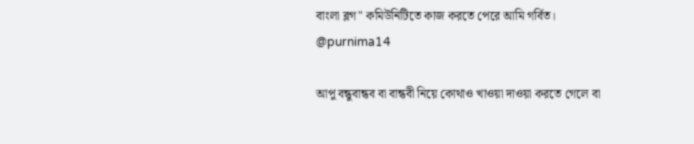বাংলা ব্লগ" কমিউনিটিতে কাজ করতে পেরে আমি গর্বিত।
@purnima14

আপু বন্ধুবান্ধব বা বান্ধবী নিয়ে কোথাও খাওয়া দাওয়া করতে গেলে বা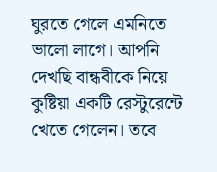ঘুরতে গেলে এমনিতে ভালো লাগে। আপনি দেখছি বান্ধবীকে নিয়ে কুষ্টিয়া একটি রেস্টুরেন্টে খেতে গেলেন। তবে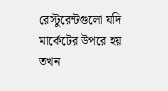রেস্টুরেন্টগুলো যদি মার্কেটের উপরে হয় তখন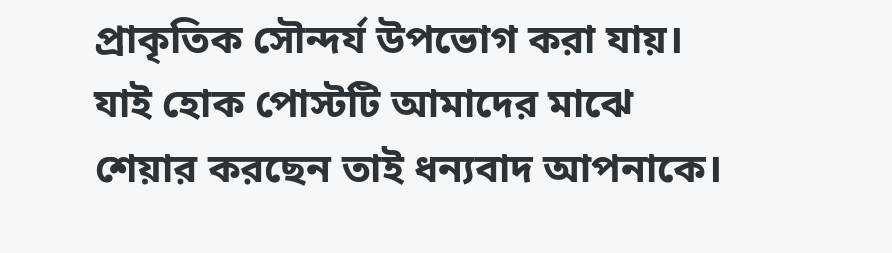প্রাকৃতিক সৌন্দর্য উপভোগ করা যায়। যাই হোক পোস্টটি আমাদের মাঝে শেয়ার করছেন তাই ধন্যবাদ আপনাকে।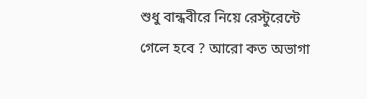শুধু বান্ধবীরে নিয়ে রেস্টুরেন্টে গেলে হবে ? আরো কত অভাগা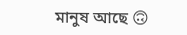মানুষ আছে 🙃